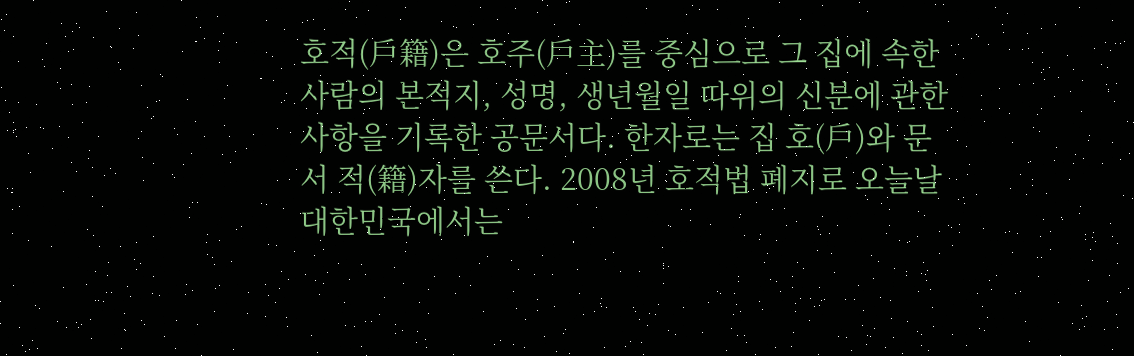호적(戶籍)은 호주(戶主)를 중심으로 그 집에 속한 사람의 본적지, 성명, 생년월일 따위의 신분에 관한 사항을 기록한 공문서다. 한자로는 집 호(戶)와 문서 적(籍)자를 쓴다. 2008년 호적법 폐지로 오늘날 대한민국에서는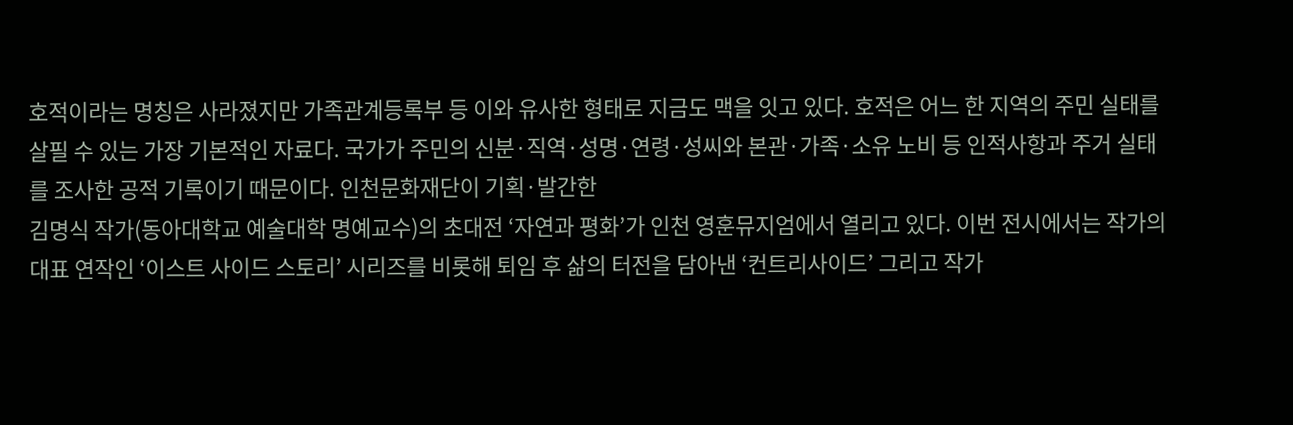호적이라는 명칭은 사라졌지만 가족관계등록부 등 이와 유사한 형태로 지금도 맥을 잇고 있다. 호적은 어느 한 지역의 주민 실태를 살필 수 있는 가장 기본적인 자료다. 국가가 주민의 신분·직역·성명·연령·성씨와 본관·가족·소유 노비 등 인적사항과 주거 실태를 조사한 공적 기록이기 때문이다. 인천문화재단이 기획·발간한
김명식 작가(동아대학교 예술대학 명예교수)의 초대전 ‘자연과 평화’가 인천 영훈뮤지엄에서 열리고 있다. 이번 전시에서는 작가의 대표 연작인 ‘이스트 사이드 스토리’ 시리즈를 비롯해 퇴임 후 삶의 터전을 담아낸 ‘컨트리사이드’ 그리고 작가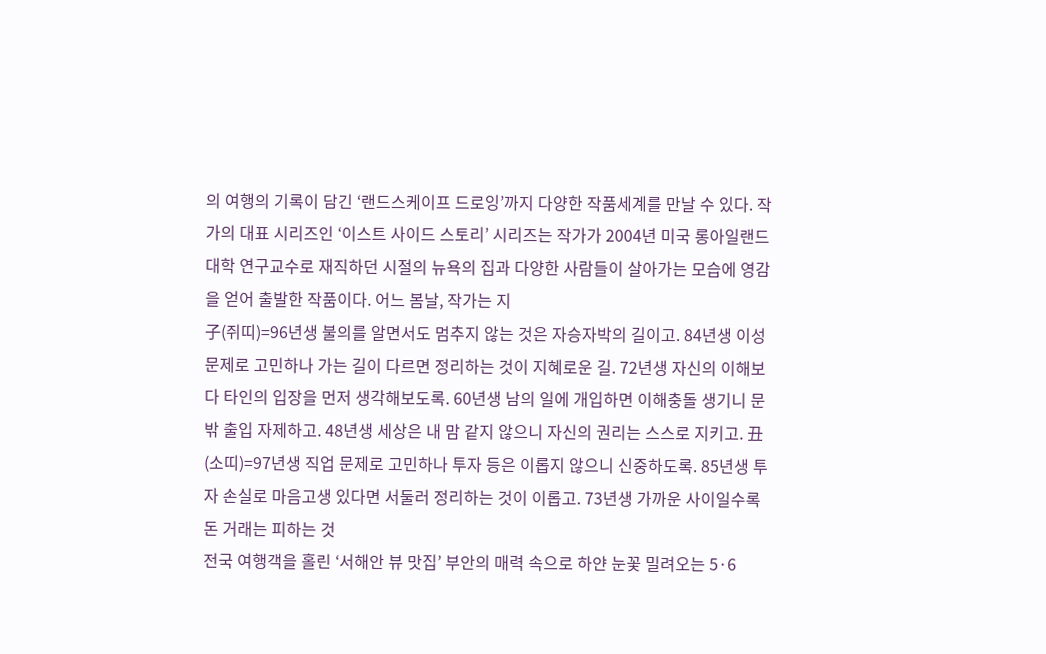의 여행의 기록이 담긴 ‘랜드스케이프 드로잉’까지 다양한 작품세계를 만날 수 있다. 작가의 대표 시리즈인 ‘이스트 사이드 스토리’ 시리즈는 작가가 2004년 미국 롱아일랜드대학 연구교수로 재직하던 시절의 뉴욕의 집과 다양한 사람들이 살아가는 모습에 영감을 얻어 출발한 작품이다. 어느 봄날, 작가는 지
子(쥐띠)=96년생 불의를 알면서도 멈추지 않는 것은 자승자박의 길이고. 84년생 이성 문제로 고민하나 가는 길이 다르면 정리하는 것이 지혜로운 길. 72년생 자신의 이해보다 타인의 입장을 먼저 생각해보도록. 60년생 남의 일에 개입하면 이해충돌 생기니 문 밖 출입 자제하고. 48년생 세상은 내 맘 같지 않으니 자신의 권리는 스스로 지키고. 丑(소띠)=97년생 직업 문제로 고민하나 투자 등은 이롭지 않으니 신중하도록. 85년생 투자 손실로 마음고생 있다면 서둘러 정리하는 것이 이롭고. 73년생 가까운 사이일수록 돈 거래는 피하는 것
전국 여행객을 홀린 ‘서해안 뷰 맛집’ 부안의 매력 속으로 하얀 눈꽃 밀려오는 5·6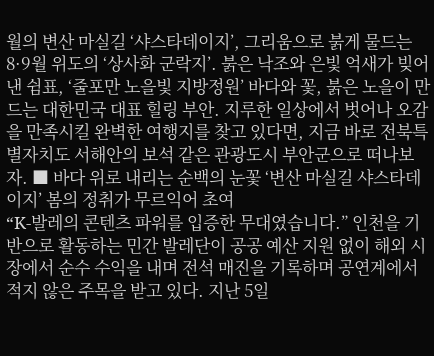월의 변산 마실길 ‘샤스타데이지’, 그리움으로 붉게 물드는 8·9월 위도의 ‘상사화 군락지’. 붉은 낙조와 은빛 억새가 빚어낸 쉼표, ‘줄포만 노을빛 지방정원’ 바다와 꽃, 붉은 노을이 만드는 대한민국 대표 힐링 부안. 지루한 일상에서 벗어나 오감을 만족시킬 완벽한 여행지를 찾고 있다면, 지금 바로 전북특별자치도 서해안의 보석 같은 관광도시 부안군으로 떠나보자. ■ 바다 위로 내리는 순백의 눈꽃 ‘변산 마실길 샤스타데이지’ 봄의 정취가 무르익어 초여
“K-발레의 콘텐츠 파워를 입증한 무대였습니다.” 인천을 기반으로 활동하는 민간 발레단이 공공 예산 지원 없이 해외 시장에서 순수 수익을 내며 전석 매진을 기록하며 공연계에서 적지 않은 주목을 받고 있다. 지난 5일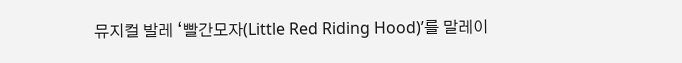뮤지컬 발레 ‘빨간모자(Little Red Riding Hood)’를 말레이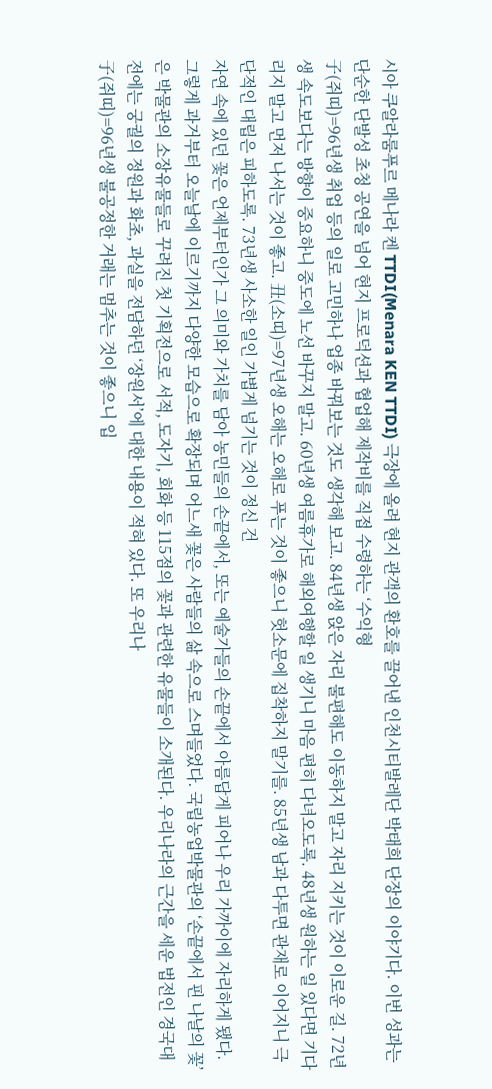시아 쿠알라룸푸르 메나라 켄 TTDI(Menara KEN TTDI) 극장에 올려 현지 관객의 환호를 끌어낸 인천시티발레단 박태희 단장의 이야기다. 이번 성과는 단순한 단발성 초청 공연을 넘어 현지 프로덕션과 협업해 제작비를 직접 수령하는 ‘수익형
子(쥐띠)=96년생 취업 등의 일로 고민하나 업종 바꿔보는 것도 생각해 보고. 84년생 앉은 자리 불편해도 이동하지 말고 자리 지키는 것이 이로운 길. 72년생 속도보다는 방향이 중요하니 중도에 노선 바꾸지 말고. 60년생 여름휴가로 해외여행할 일 생기니 마음 편히 다녀오도록. 48년생 원하는 일 있다면 기다리지 말고 먼저 나서는 것이 좋고. 丑(소띠)=97년생 오해는 오해로 푸는 것이 좋으니 헛소문에 집착하지 말기를. 85년생 남과 다투면 관재로 이어지니 극단적인 대립은 피하도록. 73년생 사소한 일인 가볍게 넘기는 것이 정신 건
자연 속에 있던 꽃은 언제부터인가 그 의미와 가치를 담아 농민들의 손끝에서, 또는 예술가들의 손끝에서 아름답게 피어나 우리 가까이에 자리하게 됐다. 그렇게 과거부터 오늘날에 이르기까지 다양한 모습으로 확장되며 어느새 꽃은 사람들의 삶 속으로 스며들었다. 국립농업박물관의 ‘손끝에서 핀 나날의 꽃’은 박물관의 소장유물들로 꾸려진 첫 기획전으로 서적, 도자기, 회화 등 115점의 꽃과 관련한 유물들이 소개된다. 우리나라의 근간을 세운 법전인 경국대전에는 궁궐의 정원과 화초, 과실을 전담하던 ‘장원서’에 대한 내용이 적혀 있다. 또 우리나
子(쥐띠)=96년생 불공정한 거래는 멈추는 것이 좋으니 입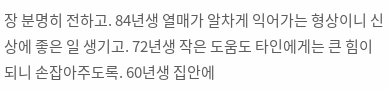장 분명히 전하고. 84년생 열매가 알차게 익어가는 형상이니 신상에 좋은 일 생기고. 72년생 작은 도움도 타인에게는 큰 힘이 되니 손잡아주도록. 60년생 집안에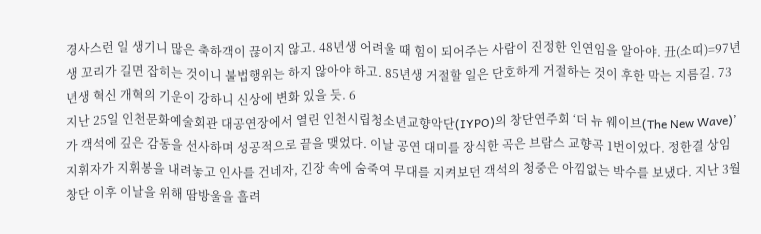경사스런 일 생기니 많은 축하객이 끊이지 않고. 48년생 어려울 때 힘이 되어주는 사람이 진정한 인연임을 알아야. 丑(소띠)=97년생 꼬리가 길면 잡히는 것이니 불법행위는 하지 않아야 하고. 85년생 거절할 일은 단호하게 거절하는 것이 후한 막는 지름길. 73년생 혁신 개혁의 기운이 강하니 신상에 변화 있을 듯. 6
지난 25일 인천문화예술회관 대공연장에서 열린 인천시립청소년교향악단(IYPO)의 창단연주회 ‘더 뉴 웨이브(The New Wave)’가 객석에 깊은 감동을 선사하며 성공적으로 끝을 맺었다. 이날 공연 대미를 장식한 곡은 브람스 교향곡 1번이었다. 정한결 상임지휘자가 지휘봉을 내려놓고 인사를 건네자, 긴장 속에 숨죽여 무대를 지켜보던 객석의 청중은 아낌없는 박수를 보냈다. 지난 3월 창단 이후 이날을 위해 땀방울을 흘려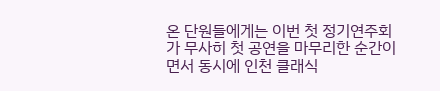온 단원들에게는 이번 첫 정기연주회가 무사히 첫 공연을 마무리한 순간이면서 동시에 인천 클래식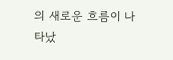의 새로운 흐름이 나타났